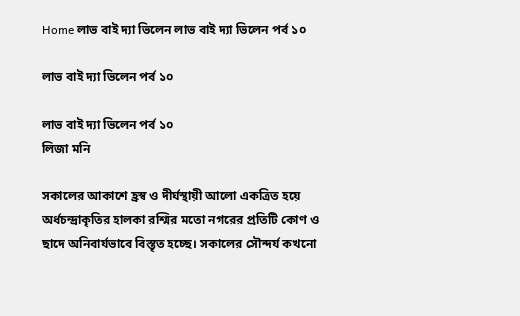Home লাভ বাই দ্যা ভিলেন লাভ বাই দ্যা ভিলেন পর্ব ১০

লাভ বাই দ্যা ভিলেন পর্ব ১০

লাভ বাই দ্যা ভিলেন পর্ব ১০
লিজা মনি

সকালের আকাশে হ্রস্ব ও দীর্ঘস্থায়ী আলো একত্রিত হয়ে অর্ধচন্দ্রাকৃতির হালকা রশ্মির মতো নগরের প্রতিটি কোণ ও ছাদে অনিবার্যভাবে বিস্তৃত হচ্ছে। সকালের সৌন্দর্য কখনো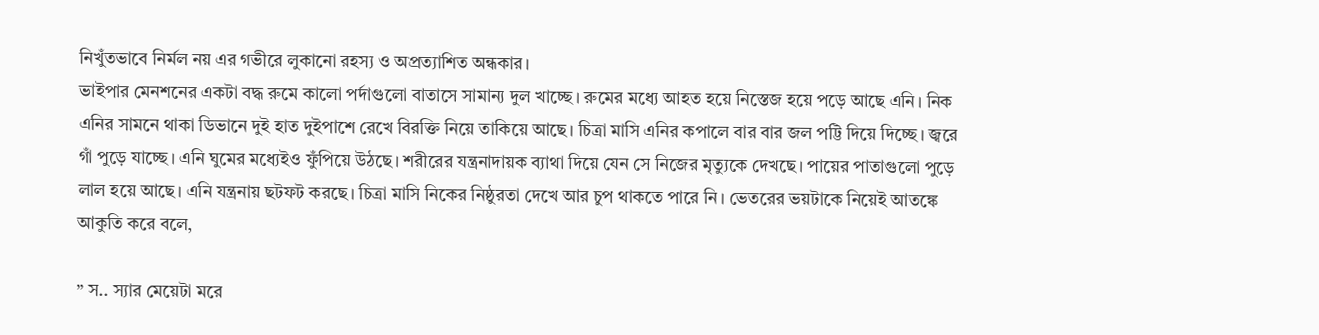নিখুঁতভাবে নির্মল নয় এর গভীরে লুকানো রহস্য ও অপ্রত্যাশিত অন্ধকার।
ভাইপার মেনশনের একটা বদ্ধ রুমে কালো পর্দাগুলো বাতাসে সামান্য দুল খাচ্ছে। রুমের মধ্যে আহত হয়ে নিস্তেজ হয়ে পড়ে আছে এনি। নিক এনির সামনে থাকা ডিভানে দুই হাত দুইপাশে রেখে বিরক্তি নিয়ে তাকিয়ে আছে। চিত্রা মাসি এনির কপালে বার বার জল পট্টি দিয়ে দিচ্ছে। জ্বরে গাঁ পুড়ে যাচ্ছে। এনি ঘুমের মধ্যেইও ফুঁপিয়ে উঠছে। শরীরের যন্ত্রনাদায়ক ব্যাথা দিয়ে যেন সে নিজের মৃত্যুকে দেখছে। পায়ের পাতাগুলো পুড়ে লাল হয়ে আছে। এনি যন্ত্রনায় ছটফট করছে। চিত্রা মাসি নিকের নিষ্ঠুরতা দেখে আর চুপ থাকতে পারে নি। ভেতরের ভয়টাকে নিয়েই আতঙ্কে আকুতি করে বলে,

” স.. স্যার মেয়েটা মরে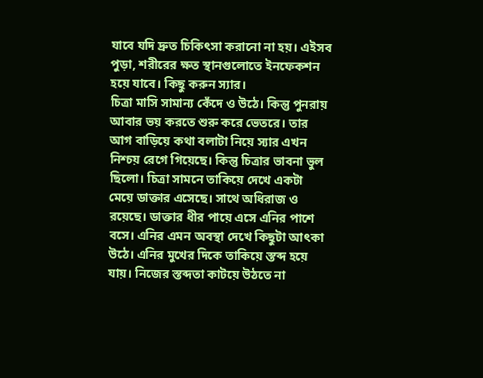যাবে যদি দ্রুত চিকিৎসা করানো না হয়। এইসব পুড়া, শরীরের ক্ষত স্থানগুলোতে ইনফেকশন হয়ে যাবে। কিছু করুন স্যার।
চিত্রা মাসি সামান্য কেঁদে ও উঠে। কিন্তু পুনরায় আবার ভয় করতে শুরু করে ভেতরে। তার আগ বাড়িয়ে কথা বলাটা নিয়ে স্যার এখন নিশ্চয় রেগে গিয়েছে। কিন্তু চিত্রার ভাবনা ভুল ছিলো। চিত্রা সামনে তাকিয়ে দেখে একটা মেয়ে ডাক্তার এসেছে। সাথে অধিরাজ ও রয়েছে। ডাক্তার ধীর পায়ে এসে এনির পাশে বসে। এনির এমন অবস্থা দেখে কিছুটা আৎকা উঠে। এনির মুখের দিকে তাকিয়ে স্তব্দ হয়ে যায়। নিজের স্তব্দতা কাটয়ে উঠতে না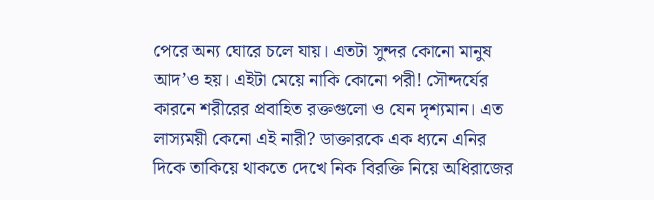পেরে অন্য ঘোরে চলে যায়। এতটা সুন্দর কোনো মানুষ আদ’ও হয়। এইটা মেয়ে নাকি কোনো পরী! সৌন্দর্যের কারনে শরীরের প্রবাহিত রক্তগুলো ও যেন দৃশ্যমান। এত লাস্যময়ী কেনো এই নারী? ডাক্তারকে এক ধ্যনে এনির দিকে তাকিয়ে থাকতে দেখে নিক বিরক্তি নিয়ে অধিরাজের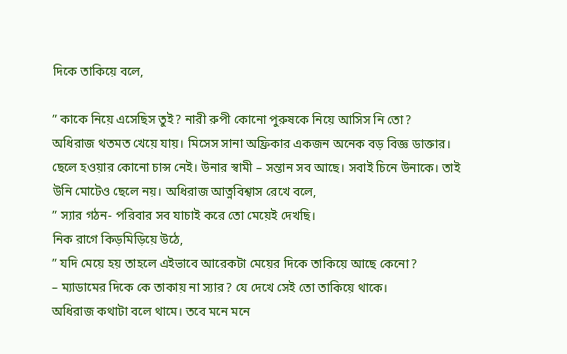দিকে তাকিয়ে বলে,

” কাকে নিয়ে এসেছিস তুই? নারী রুপী কোনো পুরুষকে নিয়ে আসিস নি তো?
অধিরাজ থতমত খেয়ে যায়। মিসেস সানা অফ্রিকার একজন অনেক বড় বিজ্ঞ ডাক্তার। ছেলে হওয়ার কোনো চান্স নেই। উনার স্বামী – সন্তান সব আছে। সবাই চিনে উনাকে। তাই উনি মোটেও ছেলে নয়। অধিরাজ আত্নবিশ্বাস রেখে বলে,
” স্যার গঠন- পরিবার সব যাচাই করে তো মেয়েই দেখছি।
নিক রাগে কিড়মিড়িয়ে উঠে,
” যদি মেয়ে হয় তাহলে এইভাবে আরেকটা মেয়ের দিকে তাকিয়ে আছে কেনো?
– ম্যাডামের দিকে কে তাকায় না স্যার? যে দেখে সেই তো তাকিয়ে থাকে।
অধিরাজ কথাটা বলে থামে। তবে মনে মনে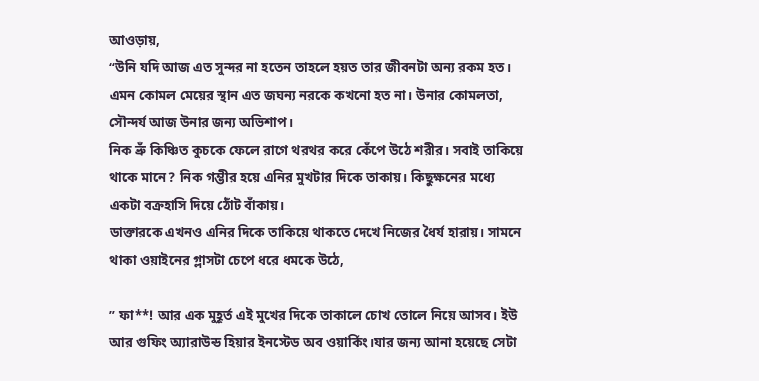আওড়ায়,
“উনি যদি আজ এত সুন্দর না হতেন তাহলে হয়ত তার জীবনটা অন্য রকম হত। এমন কোমল মেয়ের স্থান এত জঘন্য নরকে কখনো হত না। উনার কোমলতা, সৌন্দর্য আজ উনার জন্য অভিশাপ।
নিক ভ্রুঁ কিঞ্চিত কুচকে ফেলে রাগে থরথর করে কেঁপে উঠে শরীর। সবাই তাকিয়ে থাকে মানে? নিক গম্ভীর হয়ে এনির মুখটার দিকে তাকায়। কিছুক্ষনের মধ্যে একটা বক্রহাসি দিয়ে ঠোঁট বাঁকায়।
ডাক্তারকে এখনও এনির দিকে তাকিয়ে থাকতে দেখে নিজের ধৈর্য হারায়। সামনে থাকা ওয়াইনের গ্লাসটা চেপে ধরে ধমকে উঠে,

” ফা**! আর এক মুহূর্ত এই মুখের দিকে তাকালে চোখ তোলে নিয়ে আসব। ইউ আর গুফিং অ্যারাউন্ড হিয়ার ইনস্টেড অব ওয়ার্কিং।যার জন্য আনা হয়েছে সেটা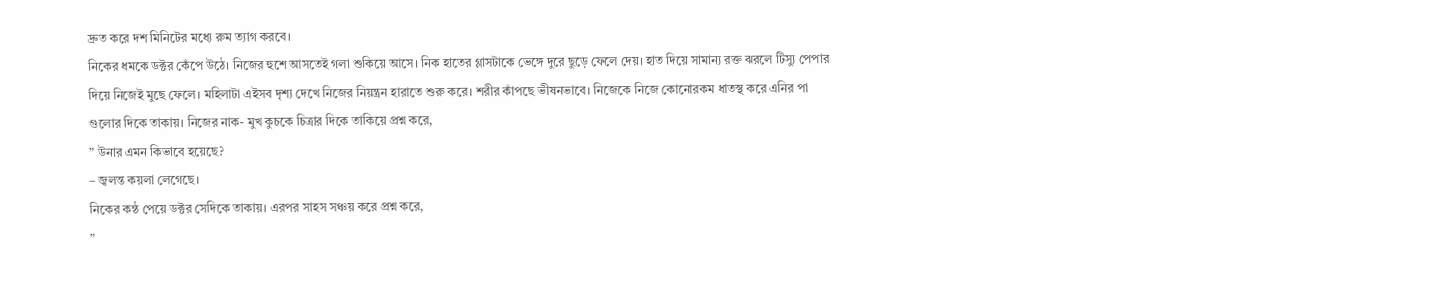দ্রুত করে দশ মিনিটের মধ্যে রুম ত্যাগ করবে।
নিকের ধমকে ডক্টর কেঁপে উঠে। নিজের হুশে আসতেই গলা শুকিয়ে আসে। নিক হাতের গ্লাসটাকে ভেঙ্গে দুরে ছুড়ে ফেলে দেয়। হাত দিয়ে সামান্য রক্ত ঝরলে টিস্যু পেপার দিয়ে নিজেই মুছে ফেলে। মহিলাটা এইসব দৃশ্য দেখে নিজের নিয়ন্ত্রন হারাতে শুরু করে। শরীর কাঁপছে ভীষনভাবে। নিজেকে নিজে কোনোরকম ধাতস্থ করে এনির পা গুলোর দিকে তাকায়। নিজের নাক- মুখ কুচকে চিত্রার দিকে তাকিয়ে প্রশ্ন করে,
” উনার এমন কিভাবে হয়েছে?
– জ্বলন্ত কয়লা লেগেছে।
নিকের কন্ঠ পেয়ে ডক্টর সেদিকে তাকায়। এরপর সাহস সঞ্চয় করে প্রশ্ন করে,
”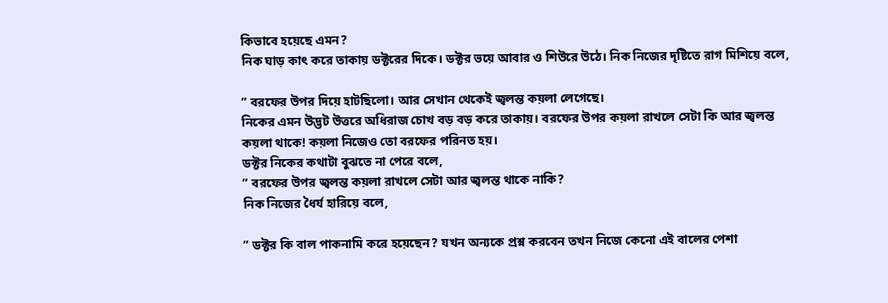কিভাবে হয়েছে এমন?
নিক ঘাড় কাৎ করে তাকায় ডক্টরের দিকে। ডক্টর ভয়ে আবার ও শিউরে উঠে। নিক নিজের দৃষ্টিতে রাগ মিশিয়ে বলে,

” বরফের উপর দিয়ে হাটছিলো। আর সেখান থেকেই জ্বলন্ত কয়লা লেগেছে।
নিকের এমন উদ্ভট উত্তরে অধিরাজ চোখ বড় বড় করে তাকায়। বরফের উপর কয়লা রাখলে সেটা কি আর জ্বলন্ত কয়লা থাকে! কয়লা নিজেও তো বরফের পরিনত হয়।
ডক্টর নিকের কথাটা বুঝতে না পেরে বলে,
” বরফের উপর জ্বলন্ত কয়লা রাখলে সেটা আর জ্বলন্ত থাকে নাকি?
নিক নিজের ধৈর্য হারিয়ে বলে,

” ডক্টর কি বাল পাকনামি করে হয়েছেন? যখন অন্যকে প্রশ্ন করবেন তখন নিজে কেনো এই বালের পেশা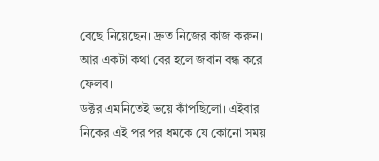বেছে নিয়েছেন। দ্রুত নিজের কাজ করুন। আর একটা কথা বের হলে জবান বন্ধ করে ফেলব।
ডক্টর এমনিতেই ভয়ে কাঁপছিলো। এইবার নিকের এই পর পর ধমকে যে কোনো সময়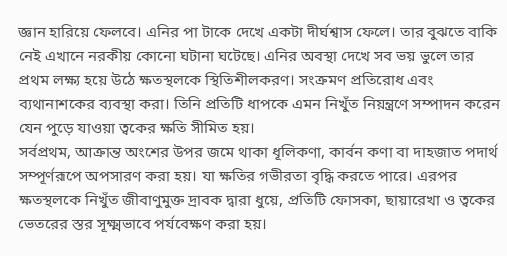জ্ঞান হারিয়ে ফেলবে। এনির পা টাকে দেখে একটা দীর্ঘশ্বাস ফেলে। তার বুঝতে বাকি নেই এখানে নরকীয় কোনো ঘটানা ঘটেছে। এনির অবস্থা দেখে সব ভয় ভুলে তার প্রথম লক্ষ্য হয়ে উঠে ক্ষতস্থলকে স্থিতিশীলকরণ। সংক্রমণ প্রতিরোধ এবং ব্যথানাশকের ব্যবস্থা করা। তিনি প্রতিটি ধাপকে এমন নিখুঁত নিয়ন্ত্রণে সম্পাদন করেন যেন পুড়ে যাওয়া ত্বকের ক্ষতি সীমিত হয়।
সর্বপ্রথম, আক্রান্ত অংশের উপর জমে থাকা ধূলিকণা, কার্বন কণা বা দাহজাত পদার্থ সম্পূর্ণরূপে অপসারণ করা হয়। যা ক্ষতির গভীরতা বৃদ্ধি করতে পারে। এরপর ক্ষতস্থলকে নিখুঁত জীবাণুমুক্ত দ্রাবক দ্বারা ধুয়ে, প্রতিটি ফোসকা, ছায়ারেখা ও ত্বকের ভেতরের স্তর সূক্ষ্মভাবে পর্যবেক্ষণ করা হয়।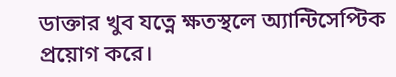ডাক্তার খুব যত্নে ক্ষতস্থলে অ্যান্টিসেপ্টিক প্রয়োগ করে।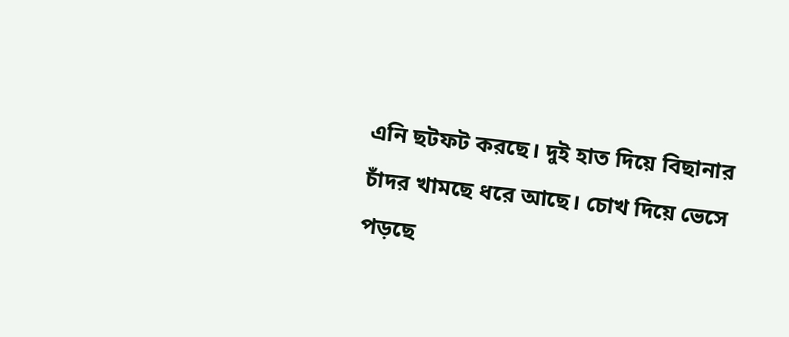এনি ছটফট করছে। দুই হাত দিয়ে বিছানার চাঁদর খামছে ধরে আছে। চোখ দিয়ে ভেসে পড়ছে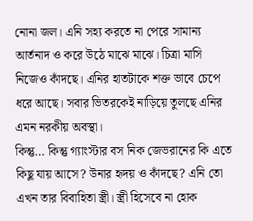নোনা জল। এনি সহ্য করতে না পেরে সামান্য আর্তনাদ ও করে উঠে মাঝে মাঝে। চিত্রা মাসি নিজেও কাঁদছে। এনির হাতটাকে শক্ত ভাবে চেপে ধরে আছে। সবার ভিতরকেই নাড়িয়ে তুলছে এনির এমন নরকীয় অবস্থা।
কিন্তু… কিন্তু গ্যাংস্টার বস নিক জেভরানের কি এতে কিছু যায় আসে? উনার হৃদয় ও কাঁদছে? এনি তো এখন তার বিবাহিতা স্ত্রী। স্ত্রী হিসেবে না হোক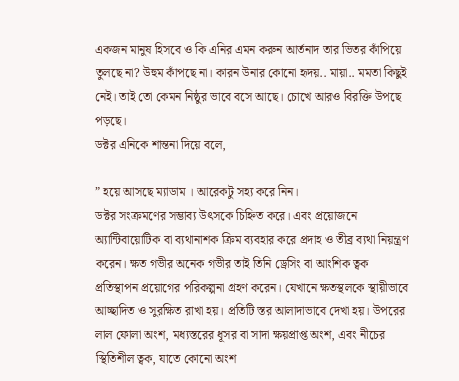একজন মানুষ হিসবে ও কি এনির এমন করুন আর্তনাদ তার ভিতর কাঁপিয়ে তুলছে না? উহুম কাঁপছে না। কারন উনার কোনো হৃদয়.. মায়া.. মমতা কিছুই নেই। তাই তো কেমন নিষ্ঠুর ভাবে বসে আছে। চোখে আরও বিরক্তি উপছে পড়ছে।
ডক্টর এনিকে শান্তনা দিয়ে বলে,

” হয়ে আসছে ম্যাডাম । আরেকটু সহ্য করে নিন।
ডক্টর সংক্রমণের সম্ভাব্য উৎসকে চিহ্নিত করে। এবং প্রয়োজনে অ্যান্টিবায়োটিক বা ব্যথানাশক ক্রিম ব্যবহার করে প্রদাহ ও তীব্র ব্যথা নিয়ন্ত্রণ করেন। ক্ষত গভীর অনেক গভীর তাই তিনি ড্রেসিং বা আংশিক ত্বক প্রতিস্থাপন প্রয়োগের পরিকল্পনা গ্রহণ করেন। যেখানে ক্ষতস্থলকে স্থায়ীভাবে আচ্ছাদিত ও সুরক্ষিত রাখা হয়। প্রতিটি স্তর আলাদাভাবে দেখা হয়। উপরের লাল ফোলা অংশ, মধ্যস্তরের ধূসর বা সাদা ক্ষয়প্রাপ্ত অংশ, এবং নীচের স্থিতিশীল ত্বক, যাতে কোনো অংশ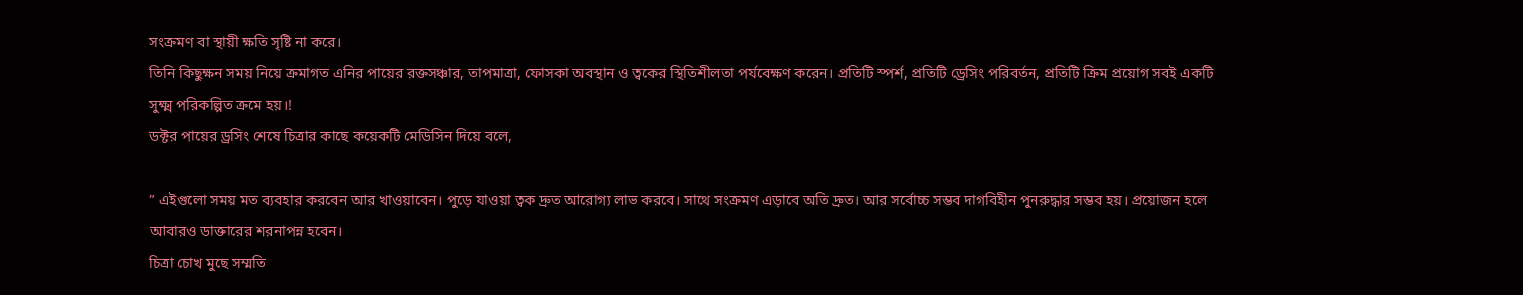সংক্রমণ বা স্থায়ী ক্ষতি সৃষ্টি না করে।
তিনি কিছুক্ষন সময় নিয়ে ক্রমাগত এনির পায়ের রক্তসঞ্চার, তাপমাত্রা, ফোসকা অবস্থান ও ত্বকের স্থিতিশীলতা পর্যবেক্ষণ করেন। প্রতিটি স্পর্শ, প্রতিটি ড্রেসিং পরিবর্তন, প্রতিটি ক্রিম প্রয়োগ সবই একটি সুক্ষ্ম পরিকল্পিত ক্রমে হয়।!
ডক্টর পায়ের ড্রসিং শেষে চিত্রার কাছে কয়েকটি মেডিসিন দিয়ে বলে,

” এইগুলো সময় মত ব্যবহার করবেন আর খাওয়াবেন। পুড়ে যাওয়া ত্বক দ্রুত আরোগ্য লাভ করবে। সাথে সংক্রমণ এড়াবে অতি দ্রুত। আর সর্বোচ্চ সম্ভব দাগবিহীন পুনরুদ্ধার সম্ভব হয়। প্রয়োজন হলে আবারও ডাক্তারের শরনাপন্ন হবেন।
চিত্রা চোখ মুছে সম্মতি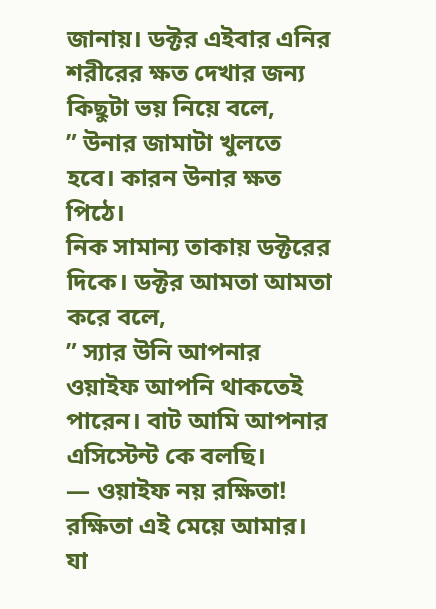জানায়। ডক্টর এইবার এনির শরীরের ক্ষত দেখার জন্য কিছুটা ভয় নিয়ে বলে,
” উনার জামাটা খুলতে হবে। কারন উনার ক্ষত পিঠে।
নিক সামান্য তাকায় ডক্টরের দিকে। ডক্টর আমতা আমতা করে বলে,
” স্যার উনি আপনার ওয়াইফ আপনি থাকতেই পারেন। বাট আমি আপনার এসিস্টেন্ট কে বলছি।
— ওয়াইফ নয় রক্ষিতা! রক্ষিতা এই মেয়ে আমার। যা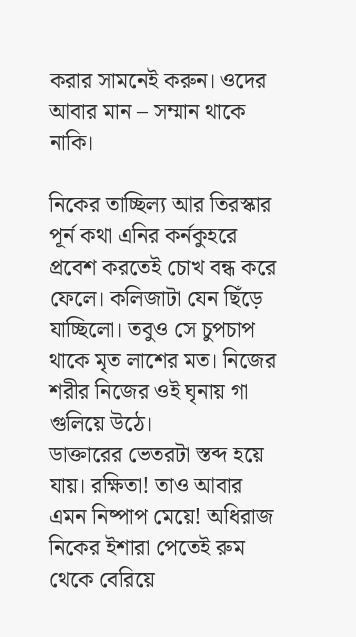করার সামনেই করুন। ওদের আবার মান – সম্মান থাকে নাকি।

নিকের তাচ্ছিল্য আর তিরস্কার পূর্ন কথা এনির কর্নকুহরে প্রবেশ করতেই চোখ বন্ধ করে ফেলে। কলিজাটা যেন ছিঁড়ে যাচ্ছিলো। তবুও সে চুপচাপ থাকে মৃত লাশের মত। নিজের শরীর নিজের ওই ঘৃনায় গা গুলিয়ে উঠে।
ডাক্তারের ভেতরটা স্তব্দ হয়ে যায়। রক্ষিতা! তাও আবার এমন নিষ্পাপ মেয়ে! অধিরাজ নিকের ইশারা পেতেই রুম থেকে বেরিয়ে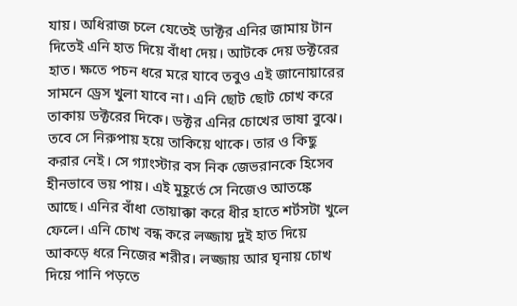যায়। অধিরাজ চলে যেতেই ডাক্টর এনির জামায় টান দিতেই এনি হাত দিয়ে বাঁধা দেয়। আটকে দেয় ডক্টরের হাত। ক্ষতে পচন ধরে মরে যাবে তবুও এই জানোয়ারের সামনে ড্রেস খুলা যাবে না। এনি ছোট ছোট চোখ করে তাকায় ডক্টরের দিকে। ডক্টর এনির চোখের ভাষা বুঝে। তবে সে নিরুপায় হয়ে তাকিয়ে থাকে। তার ও কিছু করার নেই। সে গ্যাংস্টার বস নিক জেভরানকে হিসেব হীনভাবে ভয় পায়। এই মুহূর্তে সে নিজেও আতঙ্কে আছে। এনির বাঁধা তোয়াক্কা করে ধীর হাতে শর্টসটা খুলে ফেলে। এনি চোখ বন্ধ করে লজ্জায় দুই হাত দিয়ে আকড়ে ধরে নিজের শরীর। লজ্জায় আর ঘৃনায় চোখ দিয়ে পানি পড়তে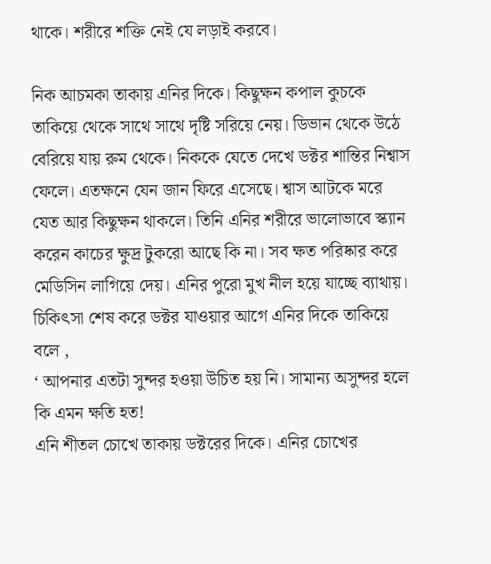থাকে। শরীরে শক্তি নেই যে লড়াই করবে।

নিক আচমকা তাকায় এনির দিকে। কিছুক্ষন কপাল কুচকে তাকিয়ে থেকে সাথে সাথে দৃষ্টি সরিয়ে নেয়। ডিভান থেকে উঠে বেরিয়ে যায় রুম থেকে। নিককে যেতে দেখে ডক্টর শান্তির নিশ্বাস ফেলে। এতক্ষনে যেন জান ফিরে এসেছে। শ্বাস আটকে মরে যেত আর কিছুক্ষন থাকলে। তিনি এনির শরীরে ভালোভাবে স্ক্যান করেন কাচের ক্ষুদ্র টুকরো আছে কি না। সব ক্ষত পরিষ্কার করে মেডিসিন লাগিয়ে দেয়। এনির পুরো মুখ নীল হয়ে যাচ্ছে ব্যাথায়।
চিকিৎসা শেষ করে ডক্টর যাওয়ার আগে এনির দিকে তাকিয়ে বলে ,
‘ আপনার এতটা সুন্দর হওয়া উচিত হয় নি। সামান্য অসুন্দর হলে কি এমন ক্ষতি হত!
এনি শীতল চোখে তাকায় ডক্টরের দিকে। এনির চোখের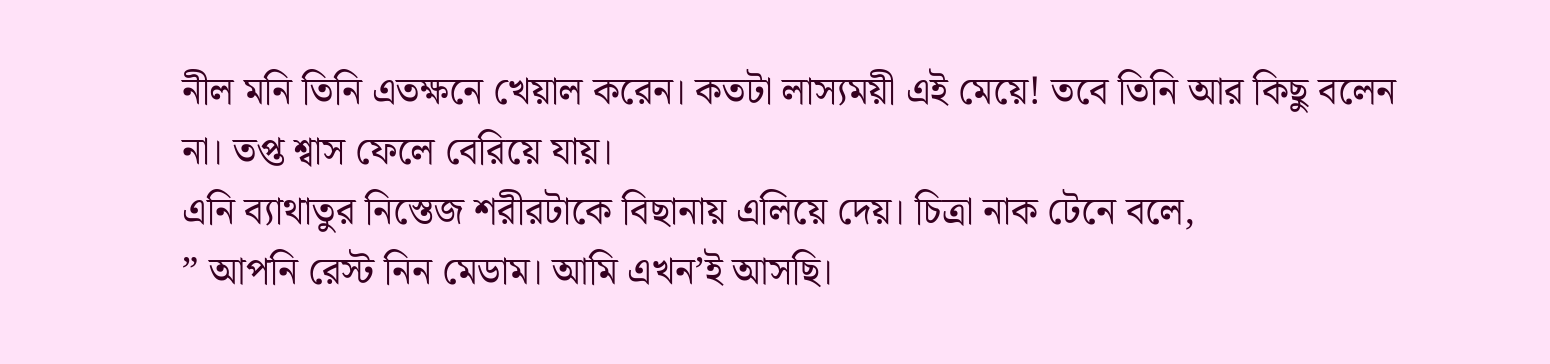নীল মনি তিনি এতক্ষনে খেয়াল করেন। কতটা লাস্যময়ী এই মেয়ে! তবে তিনি আর কিছু বলেন না। তপ্ত শ্বাস ফেলে বেরিয়ে যায়।
এনি ব্যাথাতুর নিস্তেজ শরীরটাকে বিছানায় এলিয়ে দেয়। চিত্রা নাক টেনে বলে,
” আপনি রেস্ট নিন মেডাম। আমি এখন’ই আসছি।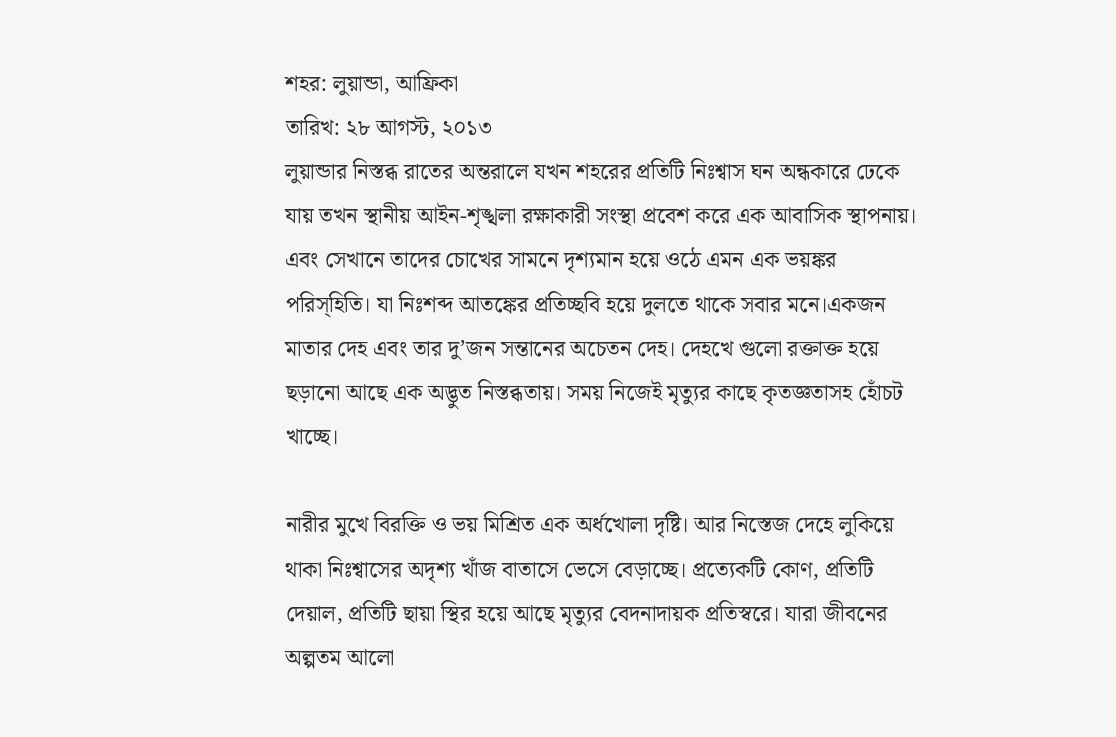শহর: লুয়ান্ডা, আফ্রিকা
তারিখ: ২৮ আগস্ট, ২০১৩
লুয়ান্ডার নিস্তব্ধ রাতের অন্তরালে যখন শহরের প্রতিটি নিঃশ্বাস ঘন অন্ধকারে ঢেকে যায় তখন স্থানীয় আইন-শৃঙ্খলা রক্ষাকারী সংস্থা প্রবেশ করে এক আবাসিক স্থাপনায়। এবং সেখানে তাদের চোখের সামনে দৃশ্যমান হয়ে ওঠে এমন এক ভয়ঙ্কর পরিস্হিতি। যা নিঃশব্দ আতঙ্কের প্রতিচ্ছবি হয়ে দুলতে থাকে সবার মনে।একজন মাতার দেহ এবং তার দু’জন সন্তানের অচেতন দেহ। দেহখে গুলো রক্তাক্ত হয়ে ছড়ানো আছে এক অদ্ভুত নিস্তব্ধতায়। সময় নিজেই মৃত্যুর কাছে কৃতজ্ঞতাসহ হোঁচট খাচ্ছে।

নারীর মুখে বিরক্তি ও ভয় মিশ্রিত এক অর্ধখোলা দৃষ্টি। আর নিস্তেজ দেহে লুকিয়ে থাকা নিঃশ্বাসের অদৃশ্য খাঁজ বাতাসে ভেসে বেড়াচ্ছে। প্রত্যেকটি কোণ, প্রতিটি দেয়াল, প্রতিটি ছায়া স্থির হয়ে আছে মৃত্যুর বেদনাদায়ক প্রতিস্বরে। যারা জীবনের অল্পতম আলো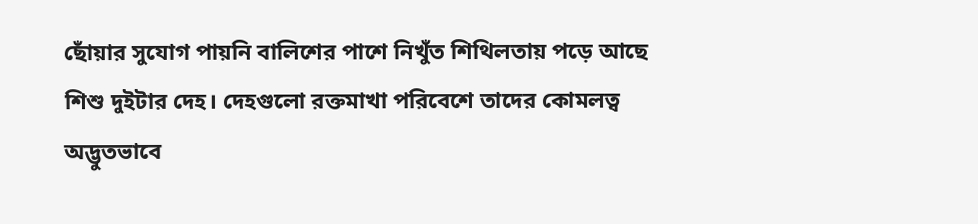ছোঁয়ার সুযোগ পায়নি বালিশের পাশে নিখুঁত শিথিলতায় পড়ে আছে শিশু দুইটার দেহ। দেহগুলো রক্তমাখা পরিবেশে তাদের কোমলত্ব অদ্ভুতভাবে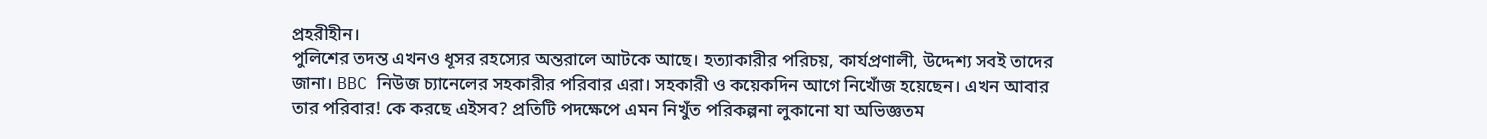প্রহরীহীন।
পুলিশের তদন্ত এখনও ধূসর রহস্যের অন্তরালে আটকে আছে। হত্যাকারীর পরিচয়, কার্যপ্রণালী, উদ্দেশ্য সবই তাদের জানা। BBC নিউজ চ্যানেলের সহকারীর পরিবার এরা। সহকারী ও কয়েকদিন আগে নিখোঁজ হয়েছেন। এখন আবার তার পরিবার! কে করছে এইসব? প্রতিটি পদক্ষেপে এমন নিখুঁত পরিকল্পনা লুকানো যা অভিজ্ঞতম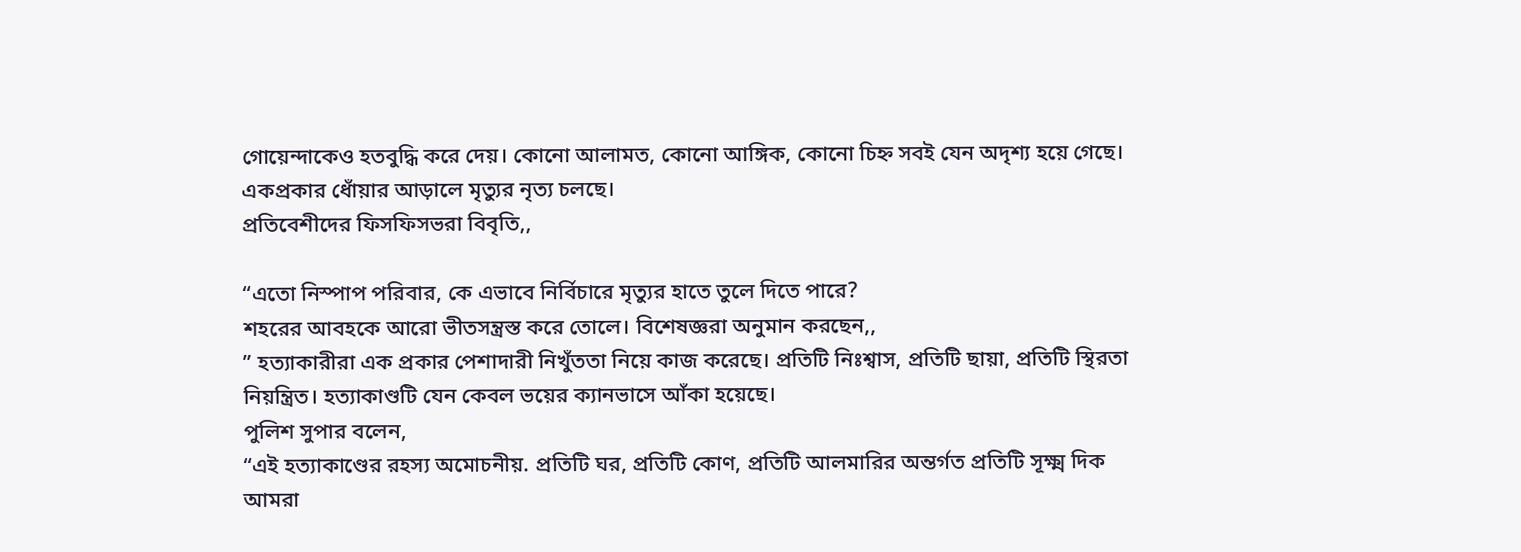গোয়েন্দাকেও হতবুদ্ধি করে দেয়। কোনো আলামত, কোনো আঙ্গিক, কোনো চিহ্ন সবই যেন অদৃশ্য হয়ে গেছে। একপ্রকার ধোঁয়ার আড়ালে মৃত্যুর নৃত্য চলছে।
প্রতিবেশীদের ফিসফিসভরা বিবৃতি,,

“এতো নিস্পাপ পরিবার, কে এভাবে নির্বিচারে মৃত্যুর হাতে তুলে দিতে পারে?
শহরের আবহকে আরো ভীতসন্ত্রস্ত করে তোলে। বিশেষজ্ঞরা অনুমান করছেন,,
” হত্যাকারীরা এক প্রকার পেশাদারী নিখুঁততা নিয়ে কাজ করেছে। প্রতিটি নিঃশ্বাস, প্রতিটি ছায়া, প্রতিটি স্থিরতা নিয়ন্ত্রিত। হত্যাকাণ্ডটি যেন কেবল ভয়ের ক্যানভাসে আঁকা হয়েছে।
পুলিশ সুপার বলেন,
“এই হত্যাকাণ্ডের রহস্য অমোচনীয়. প্রতিটি ঘর, প্রতিটি কোণ, প্রতিটি আলমারির অন্তর্গত প্রতিটি সূক্ষ্ম দিক আমরা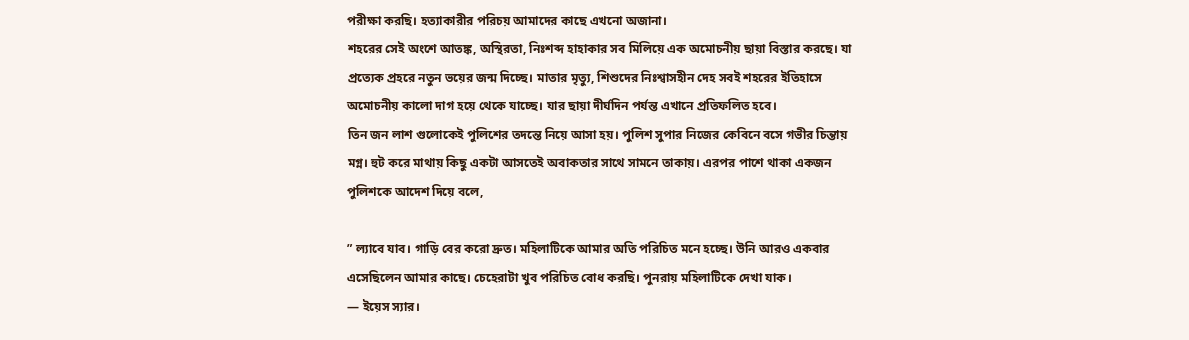পরীক্ষা করছি। হত্যাকারীর পরিচয় আমাদের কাছে এখনো অজানা।
শহরের সেই অংশে আতঙ্ক, অস্থিরতা, নিঃশব্দ হাহাকার সব মিলিয়ে এক অমোচনীয় ছায়া বিস্তার করছে। যা প্রত্যেক প্রহরে নতুন ভয়ের জন্ম দিচ্ছে। মাতার মৃত্যু, শিশুদের নিঃশ্বাসহীন দেহ সবই শহরের ইতিহাসে অমোচনীয় কালো দাগ হয়ে থেকে যাচ্ছে। যার ছায়া দীর্ঘদিন পর্যন্ত এখানে প্রতিফলিত হবে।
তিন জন লাশ গুলোকেই পুলিশের তদন্তে নিয়ে আসা হয়। পুলিশ সুপার নিজের কেবিনে বসে গভীর চিন্তায় মগ্ন। হুট করে মাথায় কিছু একটা আসতেই অবাকতার সাথে সামনে তাকায়। এরপর পাশে থাকা একজন পুলিশকে আদেশ দিয়ে বলে,

” ল্যাবে যাব। গাড়ি বের করো দ্রুত। মহিলাটিকে আমার অতি পরিচিত মনে হচ্ছে। উনি আরও একবার এসেছিলেন আমার কাছে। চেহেরাটা খুব পরিচিত বোধ করছি। পুনরায় মহিলাটিকে দেখা যাক।
— ইয়েস স্যার।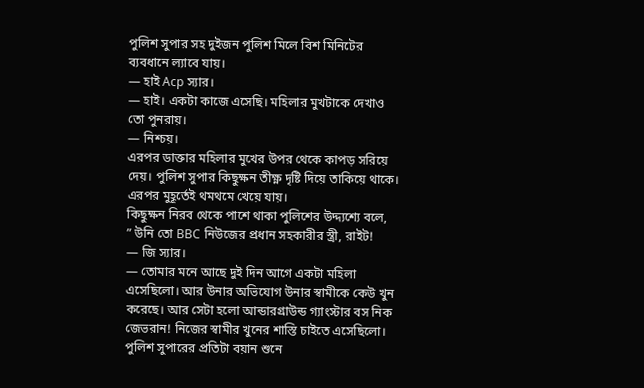পুলিশ সুপার সহ দুইজন পুলিশ মিলে বিশ মিনিটের ব্যবধানে ল্যাবে যায়।
— হাই Acp স্যার।
— হাই। একটা কাজে এসেছি। মহিলার মুখটাকে দেখাও তো পুনরায়।
— নিশ্চয়।
এরপর ডাক্তার মহিলার মুখের উপর থেকে কাপড় সরিয়ে দেয়। পুলিশ সুপার কিছুক্ষন তীক্ষ্ণ দৃষ্টি দিয়ে তাকিয়ে থাকে। এরপর মুহূর্তেই থমথমে খেয়ে যায়।
কিছুক্ষন নিরব থেকে পাশে থাকা পুলিশের উদ্দ্যশ্যে বলে,
” উনি তো BBC নিউজের প্রধান সহকারীর স্ত্রী, রাইট!
— জি স্যার।
— তোমার মনে আছে দুই দিন আগে একটা মহিলা এসেছিলো। আর উনার অভিযোগ উনার স্বামীকে কেউ খুন করেছে। আর সেটা হলো আন্ডারগ্রাউন্ড গ্যাংস্টার বস নিক জেভরান! নিজের স্বামীর খুনের শাস্তি চাইতে এসেছিলো।
পুলিশ সুপারের প্রতিটা বয়ান শুনে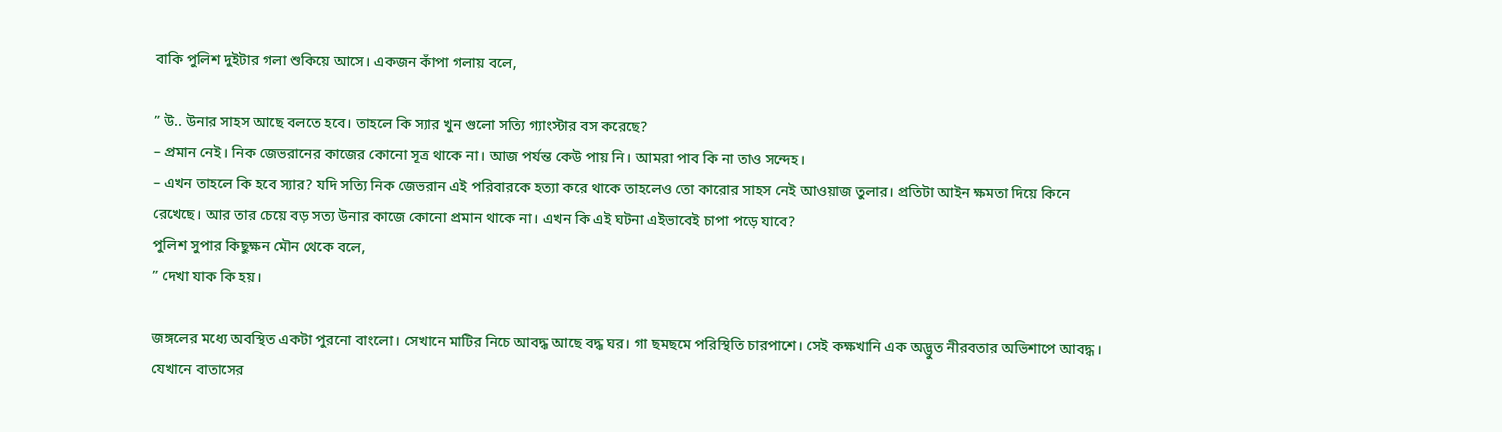বাকি পুলিশ দুইটার গলা শুকিয়ে আসে। একজন কাঁপা গলায় বলে,

” উ.. উনার সাহস আছে বলতে হবে। তাহলে কি স্যার খুন গুলো সত্যি গ্যাংস্টার বস করেছে?
– প্রমান নেই। নিক জেভরানের কাজের কোনো সূত্র থাকে না। আজ পর্যন্ত কেউ পায় নি। আমরা পাব কি না তাও সন্দেহ।
– এখন তাহলে কি হবে স্যার? যদি সত্যি নিক জেভরান এই পরিবারকে হত্যা করে থাকে তাহলেও তো কারোর সাহস নেই আওয়াজ তুলার। প্রতিটা আইন ক্ষমতা দিয়ে কিনে রেখেছে। আর তার চেয়ে বড় সত্য উনার কাজে কোনো প্রমান থাকে না। এখন কি এই ঘটনা এইভাবেই চাপা পড়ে যাবে?
পুলিশ সুপার কিছুক্ষন মৌন থেকে বলে,
” দেখা যাক কি হয়।

জঙ্গলের মধ্যে অবস্থিত একটা পুরনো বাংলো। সেখানে মাটির নিচে আবদ্ধ আছে বদ্ধ ঘর। গা ছমছমে পরিস্থিতি চারপাশে। সেই কক্ষখানি এক অদ্ভুত নীরবতার অভিশাপে আবদ্ধ। যেখানে বাতাসের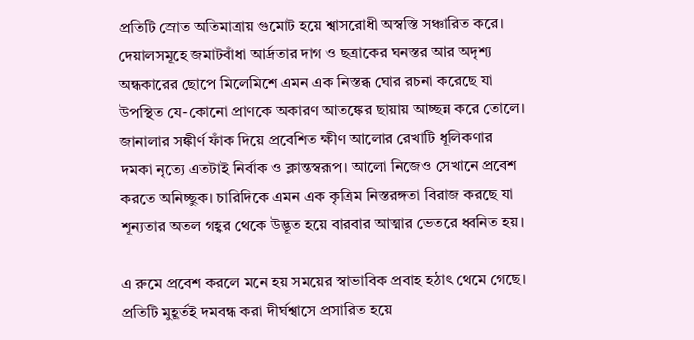প্রতিটি স্রোত অতিমাত্রায় গুমোট হয়ে শ্বাসরোধী অস্বস্তি সঞ্চারিত করে। দেয়ালসমূহে জমাটবাঁধা আর্দ্রতার দাগ ও ছত্রাকের ঘনস্তর আর অদৃশ্য অন্ধকারের ছোপে মিলেমিশে এমন এক নিস্তব্ধ ঘোর রচনা করেছে যা উপস্থিত যে-কোনো প্রাণকে অকারণ আতঙ্কের ছায়ায় আচ্ছন্ন করে তোলে। জানালার সঙ্কীর্ণ ফাঁক দিয়ে প্রবেশিত ক্ষীণ আলোর রেখাটি ধূলিকণার দমকা নৃত্যে এতটাই নির্বাক ও ক্লান্তস্বরূপ। আলো নিজেও সেখানে প্রবেশ করতে অনিচ্ছুক। চারিদিকে এমন এক কৃত্রিম নিস্তরঙ্গতা বিরাজ করছে যা শূন্যতার অতল গহ্বর থেকে উদ্ভূত হয়ে বারবার আত্মার ভেতরে ধ্বনিত হয়।

এ রুমে প্রবেশ করলে মনে হয় সময়ের স্বাভাবিক প্রবাহ হঠাৎ থেমে গেছে। প্রতিটি মুহূর্তই দমবন্ধ করা দীর্ঘশ্বাসে প্রসারিত হয়ে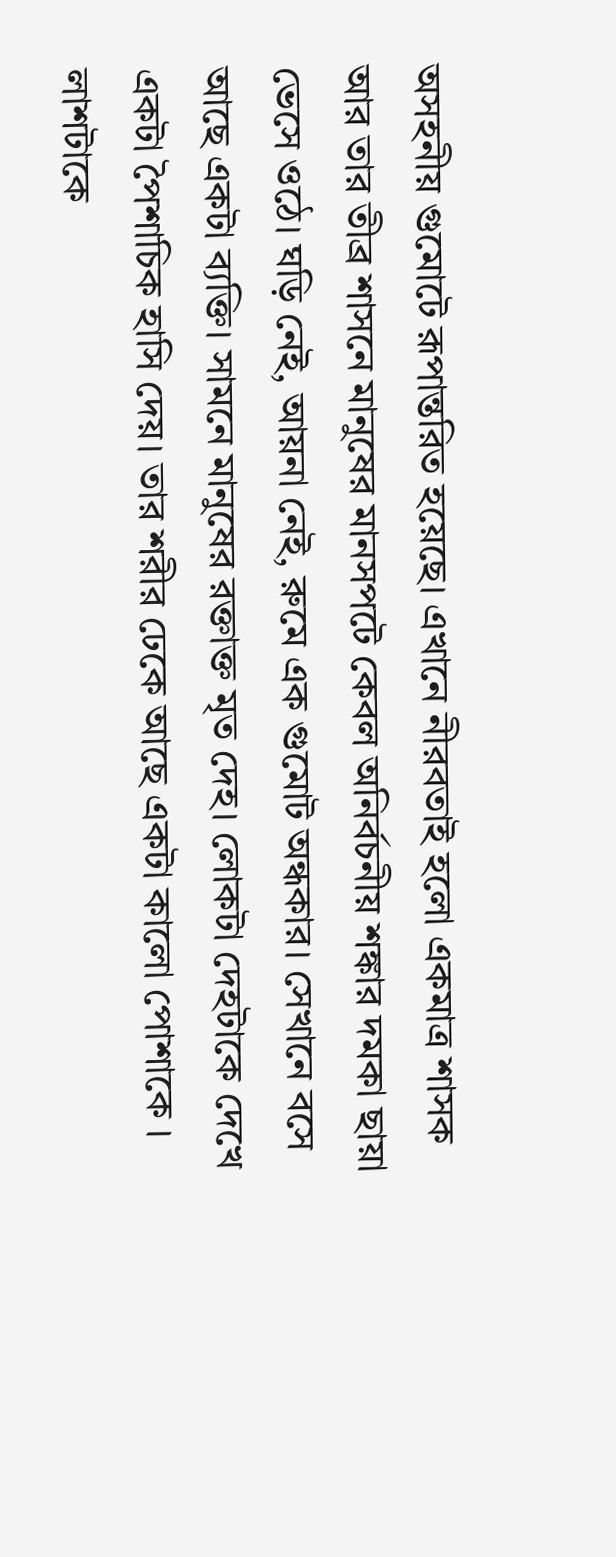অসহনীয় গুমোটে রূপান্তরিত হয়েছে। এখানে নীরবতাই হলো একমাত্র শাসক আর তার তীব্র শাসনে মানুষের মানসপটে কেবল অনির্বচনীয় শঙ্কার দমকা ছায়া ভেসে ওঠে। ঘড়ি নেই, আয়না নেই, রুমে এক গুমোট অন্ধকার। সেখানে বসে আছে একটা ব্যক্তি। সামনে মানুষের রক্তাক্ত মৃত দেহ। লোকটা দেহটাকে দেখে একটা পৈশাচিক হাসি দেয়। তার শরীর ঢেকে আছে একটা কালো পোশাকে । লাশটাকে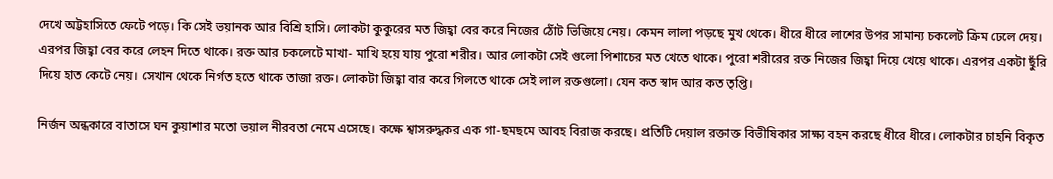দেখে অট্টহাসিতে ফেটে পড়ে। কি সেই ভয়ানক আর বিশ্রি হাসি। লোকটা কুকুরের মত জিহ্বা বের করে নিজের ঠোঁট ভিজিয়ে নেয়। কেমন লালা পড়ছে মুখ থেকে। ধীরে ধীরে লাশের উপর সামান্য চকলেট ক্রিম ঢেলে দেয়। এরপর জিহ্বা বের করে লেহন দিতে থাকে। রক্ত আর চকলেটে মাখা- মাখি হয়ে যায় পুরো শরীর। আর লোকটা সেই গুলো পিশাচের মত খেতে থাকে। পুরো শরীরের রক্ত নিজের জিহ্বা দিয়ে খেয়ে থাকে। এরপর একটা ছুঁরি দিয়ে হাত কেটে নেয়। সেখান থেকে নির্গত হতে থাকে তাজা রক্ত। লোকটা জিহ্বা বার করে গিলতে থাকে সেই লাল রক্তগুলো। যেন কত স্বাদ আর কত তৃপ্তি।

নির্জন অন্ধকারে বাতাসে ঘন কুয়াশার মতো ভয়াল নীরবতা নেমে এসেছে। কক্ষে শ্বাসরুদ্ধকর এক গা-ছমছমে আবহ বিরাজ করছে। প্রতিটি দেয়াল রক্তাক্ত বিভীষিকার সাক্ষ্য বহন করছে ধীরে ধীরে। লোকটার চাহনি বিকৃত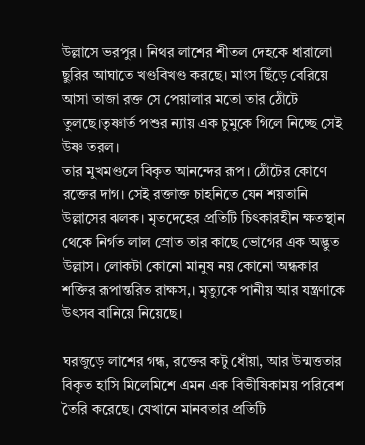উল্লাসে ভরপুর। নিথর লাশের শীতল দেহকে ধারালো ছুরির আঘাতে খণ্ডবিখণ্ড করছে। মাংস ছিঁড়ে বেরিয়ে আসা তাজা রক্ত সে পেয়ালার মতো তার ঠোঁটে তুলছে।তৃষ্ণার্ত পশুর ন্যায় এক চুমুকে গিলে নিচ্ছে সেই উষ্ণ তরল।
তার মুখমণ্ডলে বিকৃত আনন্দের রূপ। ঠোঁটের কোণে রক্তের দাগ। সেই রক্তাক্ত চাহনিতে যেন শয়তানি উল্লাসের ঝলক। মৃতদেহের প্রতিটি চিৎকারহীন ক্ষতস্থান থেকে নির্গত লাল স্রোত তার কাছে ভোগের এক অদ্ভুত উল্লাস। লোকটা কোনো মানুষ নয় কোনো অন্ধকার শক্তির রূপান্তরিত রাক্ষস,। মৃত্যুকে পানীয় আর যন্ত্রণাকে উৎসব বানিয়ে নিয়েছে।

ঘরজুড়ে লাশের গন্ধ, রক্তের কটু ধোঁয়া, আর উন্মত্ততার বিকৃত হাসি মিলেমিশে এমন এক বিভীষিকাময় পরিবেশ তৈরি করেছে। যেখানে মানবতার প্রতিটি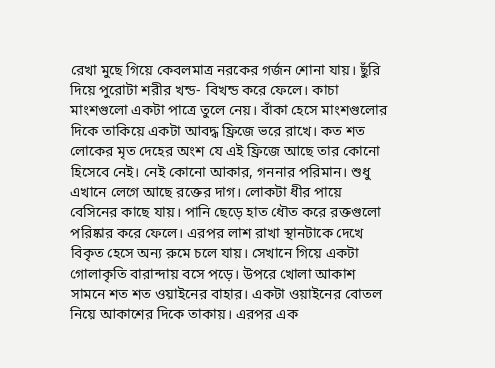রেখা মুছে গিয়ে কেবলমাত্র নরকের গর্জন শোনা যায়। ছুঁরি দিয়ে পুরোটা শরীর খন্ড- বিখন্ড করে ফেলে। কাচা মাংশগুলো একটা পাত্রে তুলে নেয়। বাঁকা হেসে মাংশগুলোর দিকে তাকিয়ে একটা আবদ্ধ ফ্রিজে ভরে রাখে। কত শত লোকের মৃত দেহের অংশ যে এই ফ্রিজে আছে তার কোনো হিসেবে নেই। নেই কোনো আকার, গননার পরিমান। শুধু এখানে লেগে আছে রক্তের দাগ। লোকটা ধীর পায়ে বেসিনের কাছে যায়। পানি ছেড়ে হাত ধৌত করে রক্তগুলো পরিষ্কার করে ফেলে। এরপর লাশ রাখা স্থানটাকে দেখে বিকৃত হেসে অন্য রুমে চলে যায়। সেখানে গিয়ে একটা গোলাকৃতি বারান্দায় বসে পড়ে। উপরে খোলা আকাশ সামনে শত শত ওয়াইনের বাহার। একটা ওয়াইনের বোতল নিয়ে আকাশের দিকে তাকায়। এরপর এক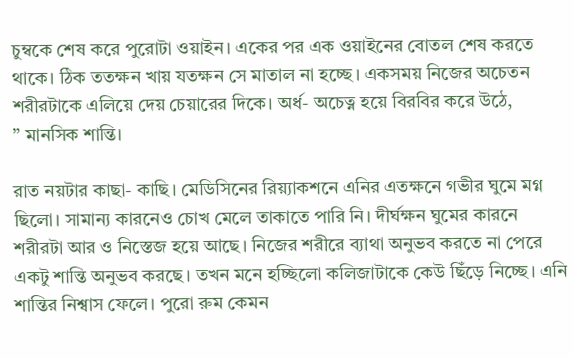চুম্বকে শেষ করে পুরোটা ওয়াইন। একের পর এক ওয়াইনের বোতল শেষ করতে থাকে। ঠিক ততক্ষন খায় যতক্ষন সে মাতাল না হচ্ছে। একসময় নিজের অচেতন শরীরটাকে এলিয়ে দেয় চেয়ারের দিকে। অর্ধ- অচেত্ন হয়ে বিরবির করে উঠে,
” মানসিক শান্তি।

রাত নয়টার কাছা- কাছি। মেডিসিনের রিয়্যাকশনে এনির এতক্ষনে গভীর ঘুমে মগ্ন ছিলো। সামান্য কারনেও চোখ মেলে তাকাতে পারি নি। দীর্ঘক্ষন ঘুমের কারনে শরীরটা আর ও নিস্তেজ হয়ে আছে। নিজের শরীরে ব্যাথা অনুভব করতে না পেরে একটু শান্তি অনুভব করছে। তখন মনে হচ্ছিলো কলিজাটাকে কেউ ছিঁড়ে নিচ্ছে। এনি শান্তির নিশ্বাস ফেলে। পুরো রুম কেমন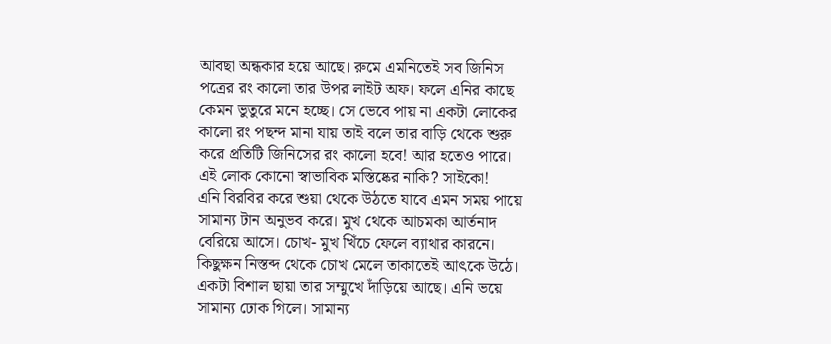আবছা অন্ধকার হয়ে আছে। রুমে এমনিতেই সব জিনিস পত্রের রং কালো তার উপর লাইট অফ। ফলে এনির কাছে কেমন ভুতুরে মনে হচ্ছে। সে ভেবে পায় না একটা লোকের কালো রং পছন্দ মানা যায় তাই বলে তার বাড়ি থেকে শুরু করে প্রতিটি জিনিসের রং কালো হবে! আর হতেও পারে। এই লোক কোনো স্বাভাবিক মস্তিষ্কের নাকি? সাইকো!
এনি বিরবির করে শুয়া থেকে উঠতে যাবে এমন সময় পায়ে সামান্য টান অনুভব করে। মুখ থেকে আচমকা আর্তনাদ বেরিয়ে আসে। চোখ- মুখ খিঁচে ফেলে ব্যাথার কারনে। কিছুক্ষন নিস্তব্দ থেকে চোখ মেলে তাকাতেই আৎকে উঠে। একটা বিশাল ছায়া তার সম্মুখে দাঁড়িয়ে আছে। এনি ভয়ে সামান্য ঢোক গিলে। সামান্য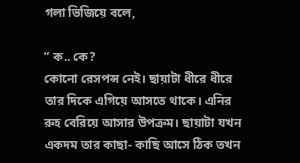গলা ভিজিয়ে বলে,

” ক.. কে?
কোনো রেসপন্স নেই। ছায়াটা ধীরে ধীরে তার দিকে এগিয়ে আসতে থাকে। এনির রুহ বেরিয়ে আসার উপক্রম। ছায়াটা যখন একদম তার কাছা- কাছি আসে ঠিক তখন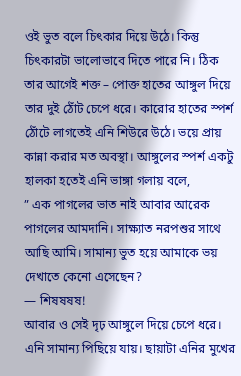ওই ভুত বলে চিৎকার দিয়ে উঠে। কিন্তু চিৎকারটা ভালোভাবে দিতে পারে নি। ঠিক তার আগেই শক্ত – পোক্ত হাতের আঙ্গুল দিয়ে তার দুই ঠোঁট চেপে ধরে। কারোর হাতের স্পর্শ ঠোঁটে লাগতেই এনি শিউরে উঠে। ভয়ে প্রায় কান্না করার মত অবস্থা। আঙ্গুলের স্পর্শ একটু হালকা হতেই এনি ভাঙ্গা গলায় বলে,
” এক পাগলের ভাত নাই আবার আরেক পাগলের আমদানি। সাক্ষ্যাত নরপশুর সাথে আছি আমি। সামান্য ভুত হয়ে আমাকে ভয় দেখাতে কেনো এসেছেন?
— শিষষষষ!
আবার ও সেই দৃঢ় আঙ্গুলে দিয়ে চেপে ধরে। এনি সামান্য পিছিয়ে যায়। ছায়াটা এনির মুখের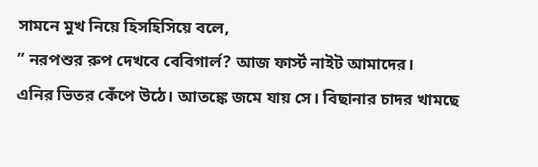সামনে মুখ নিয়ে হিসহিসিয়ে বলে,
” নরপশুর রুপ দেখবে বেবিগার্ল? আজ ফার্স্ট নাইট আমাদের।
এনির ভিতর কেঁপে উঠে। আতঙ্কে জমে যায় সে। বিছানার চাদর খামছে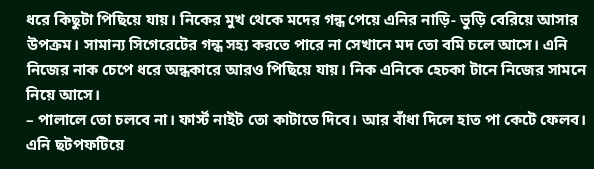ধরে কিছুটা পিছিয়ে যায়। নিকের মুখ থেকে মদের গন্ধ পেয়ে এনির নাড়ি- ভুড়ি বেরিয়ে আসার উপক্রম। সামান্য সিগেরেটের গন্ধ সহ্য করতে পারে না সেখানে মদ তো বমি চলে আসে। এনি নিজের নাক চেপে ধরে অন্ধকারে আরও পিছিয়ে যায়। নিক এনিকে হেচকা টানে নিজের সামনে নিয়ে আসে।
– পালালে তো চলবে না। ফার্স্ট নাইট তো কাটাতে দিবে। আর বাঁধা দিলে হাত পা কেটে ফেলব।
এনি ছটপফটিয়ে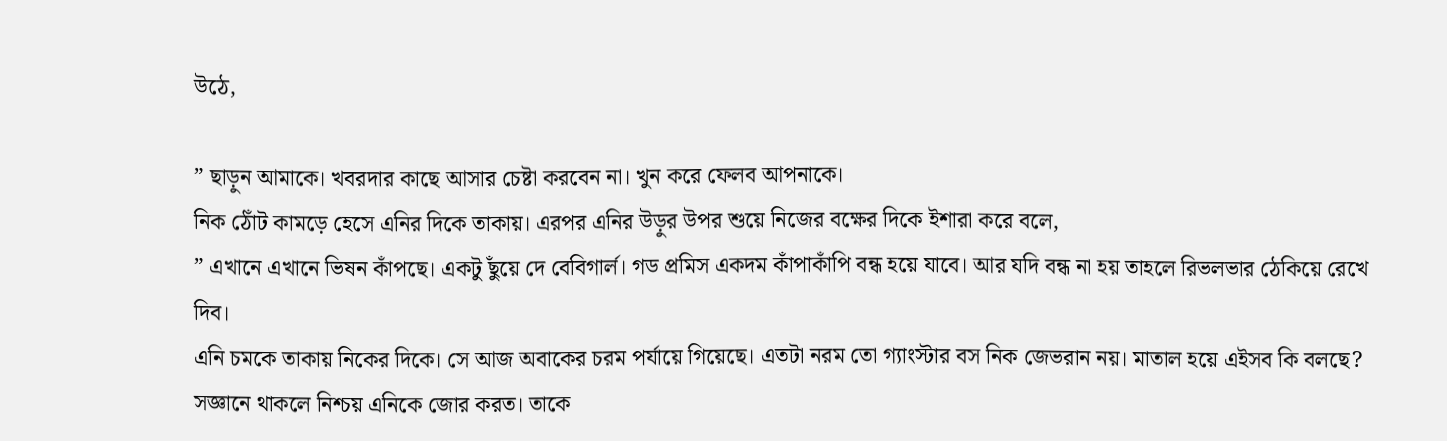উঠে,

” ছাড়ুন আমাকে। খবরদার কাছে আসার চেষ্টা করবেন না। খুন করে ফেলব আপনাকে।
নিক ঠোঁট কামড়ে হেসে এনির দিকে তাকায়। এরপর এনির উড়ুর উপর শুয়ে নিজের বক্ষের দিকে ইশারা করে বলে,
” এখানে এখানে ভিষন কাঁপছে। একটু ছুঁয়ে দে বেবিগার্ল। গড প্রমিস একদম কাঁপাকাঁপি বন্ধ হয়ে যাবে। আর যদি বন্ধ না হয় তাহলে রিভলভার ঠেকিয়ে রেখে দিব।
এনি চমকে তাকায় নিকের দিকে। সে আজ অবাকের চরম পর্যায়ে গিয়েছে। এতটা নরম তো গ্যাংস্টার বস নিক জেভরান নয়। মাতাল হয়ে এইসব কি বলছে? সজ্ঞানে থাকলে নিশ্চয় এনিকে জোর করত। তাকে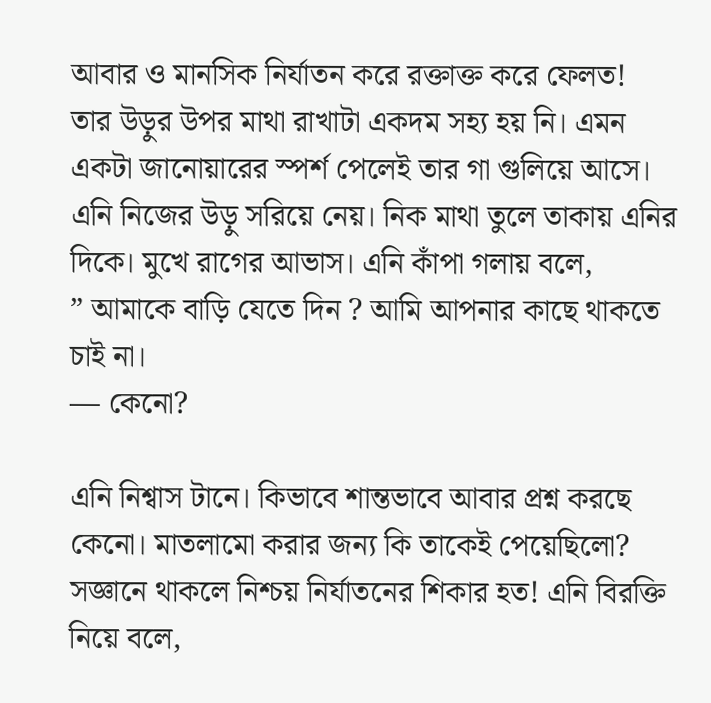আবার ও মানসিক নির্যাতন করে রক্তাক্ত করে ফেলত!
তার উড়ুর উপর মাথা রাখাটা একদম সহ্য হয় নি। এমন একটা জানোয়ারের স্পর্শ পেলেই তার গা গুলিয়ে আসে। এনি নিজের উড়ু সরিয়ে নেয়। নিক মাথা তুলে তাকায় এনির দিকে। মুখে রাগের আভাস। এনি কাঁপা গলায় বলে,
” আমাকে বাড়ি যেতে দিন ? আমি আপনার কাছে থাকতে চাই না।
— কেনো?

এনি নিশ্বাস টানে। কিভাবে শান্তভাবে আবার প্রশ্ন করছে কেনো। মাতলামো করার জন্য কি তাকেই পেয়েছিলো? সজ্ঞানে থাকলে নিশ্চয় নির্যাতনের শিকার হত! এনি বিরক্তি নিয়ে বলে,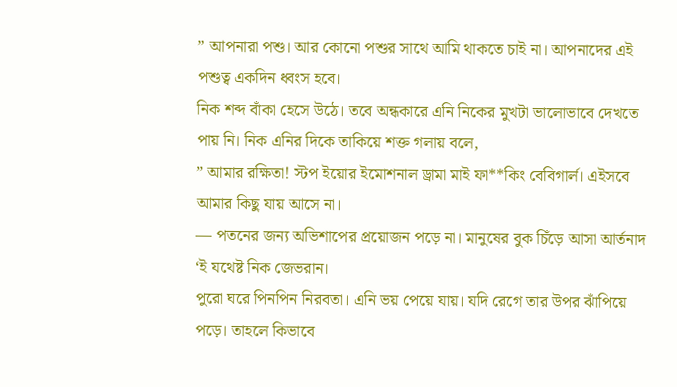” আপনারা পশু। আর কোনো পশুর সাথে আমি থাকতে চাই না। আপনাদের এই পশুত্ব একদিন ধ্বংস হবে।
নিক শব্দ বাঁকা হেসে উঠে। তবে অন্ধকারে এনি নিকের মুখটা ভালোভাবে দেখতে পায় নি। নিক এনির দিকে তাকিয়ে শক্ত গলায় বলে,
” আমার রক্ষিতা! স্টপ ইয়োর ইমোশনাল ড্রামা মাই ফা**কিং বেবিগার্ল। এইসবে আমার কিছু যায় আসে না।
— পতনের জন্য অভিশাপের প্রয়োজন পড়ে না। মানুষের বুক চিঁড়ে আসা আর্তনাদ ‘ই যথেষ্ট নিক জেভরান।
পুরো ঘরে পিনপিন নিরবতা। এনি ভয় পেয়ে যায়। যদি রেগে তার উপর ঝাঁপিয়ে পড়ে। তাহলে কিভাবে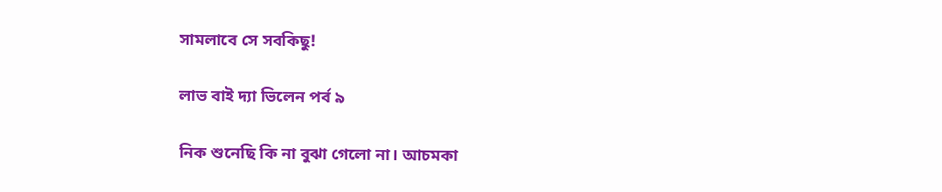সামলাবে সে সবকিছু!

লাভ বাই দ্যা ভিলেন পর্ব ৯

নিক শুনেছি কি না বুঝা গেলো না। আচমকা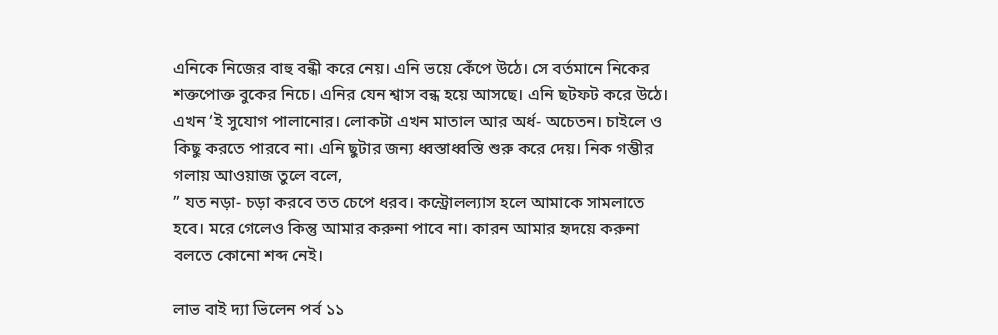এনিকে নিজের বাহু বন্ধী করে নেয়। এনি ভয়ে কেঁপে উঠে। সে বর্তমানে নিকের শক্তপোক্ত বুকের নিচে। এনির যেন শ্বাস বন্ধ হয়ে আসছে। এনি ছটফট করে উঠে। এখন ‘ই সুযোগ পালানোর। লোকটা এখন মাতাল আর অর্ধ- অচেতন। চাইলে ও কিছু করতে পারবে না। এনি ছুটার জন্য ধ্বস্তাধ্বস্তি শুরু করে দেয়। নিক গম্ভীর গলায় আওয়াজ তুলে বলে,
” যত নড়া- চড়া করবে তত চেপে ধরব। কন্ট্রোলল্যাস হলে আমাকে সামলাতে হবে। মরে গেলেও কিন্তু আমার করুনা পাবে না। কারন আমার হৃদয়ে করুনা বলতে কোনো শব্দ নেই।

লাভ বাই দ্যা ভিলেন পর্ব ১১